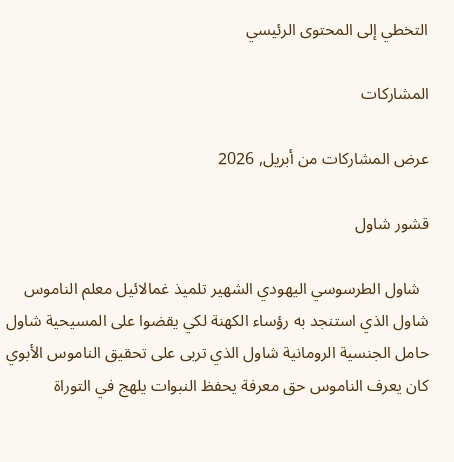التخطي إلى المحتوى الرئيسي

المشاركات

عرض المشاركات من أبريل, 2026

قشور شاول

  شاول الطرسوسي اليهودي الشهير تلميذ غمالائيل معلم الناموس شاول الذي استنجد به رؤساء الكهنة لكي يقضوا على المسيحية شاول حامل الجنسية الرومانية شاول الذي تربى على تحقيق الناموس الأبوي كان يعرف الناموس حق معرفة يحفظ النبوات يلهج في التوراة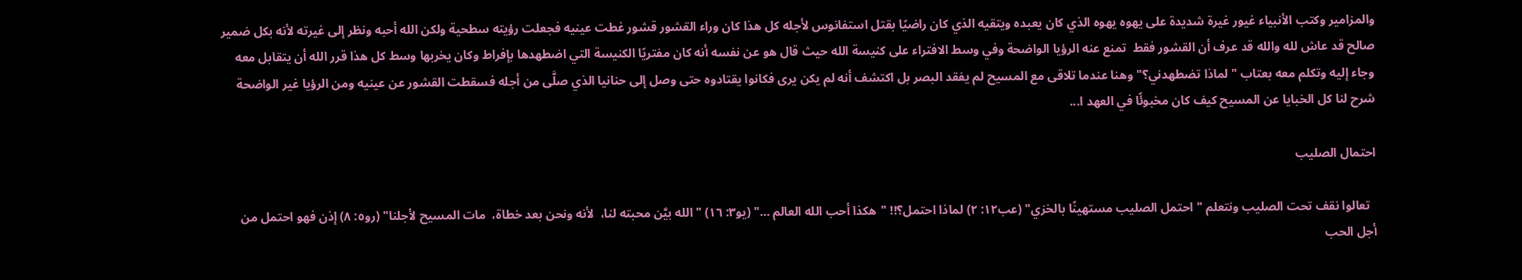والمزامير وكتب الأنبياء غيور غيرة شديدة على يهوه يهوه الذي كان يعبده ويتقيه الذي كان راضيًا بقتل استفانوس لأجله كل هذا كان وراء القشور قشور غطت عينيه فجعلت رؤيته سطحية ولكن الله أحبه ونظر إلى غيرته لأنه بكل ضمير صالح قد عاش لله والله قد عرف أن القشور فقط  تمنع عنه الرؤيا الواضحة وفي وسط الافتراء على كنيسة الله حيث قال هو عن نفسه أنه كان مفتريًا الكنيسة التي اضطهدها بإفراط وكان يخربها وسط كل هذا قرر الله أن يتقابل معه وجاء إليه وتكلم معه بعتاب "لماذا تضطهدني؟" وهنا عندما تلاقى مع المسيح لم يفقد البصر بل اكتشف أنه لم يكن يرى فكانوا يقتادوه حتى وصل إلى حنانيا الذي صلَّى من أجله فسقطت القشور عن عينيه ومن الرؤيا غير الواضحة شرح لنا كل الخبايا عن المسيح كيف كان مخبوئًا في العهد ا...

احتمال الصليب

  تعالوا نقف تحت الصليب ونتعلم "احتمل الصليب مستهينًا بالخزي" (عب١٢: ٢) لماذا احتمل؟!! "هكذا أحب الله العالم …" (يو٣: ١٦) "الله بيَّن محبته لنا،  لأنه ونحن بعد خطاة،  مات المسيح لأجلنا" (رو٥: ٨) إذن فهو احتمل من أجل الحب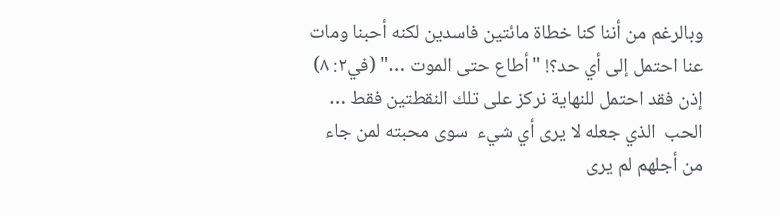وبالرغم من أننا كنا خطاة مائتين فاسدين لكنه أحبنا ومات عنا احتمل إلى أي حد؟! "أطاع حتى الموت …" (في٢: ٨) إذن فقد احتمل للنهاية نركز على تلك النقطتين فقط … الحب  الذي جعله لا يرى أي شيء  سوى محبته لمن جاء من أجلهم لم يرى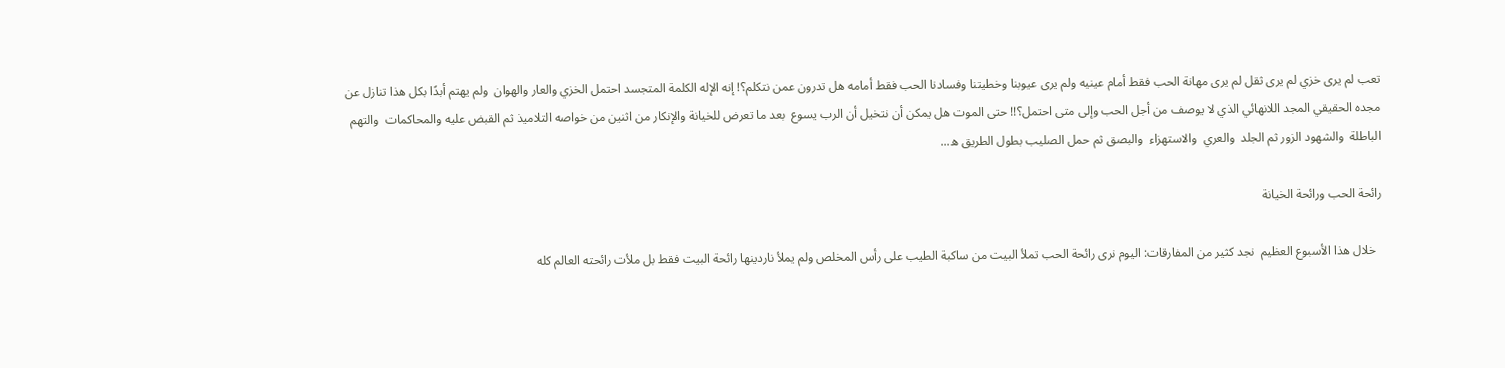تعب لم يرى خزي لم يرى ثقل لم يرى مهانة الحب فقط أمام عينيه ولم يرى عيوبنا وخطيتنا وفسادنا الحب فقط أمامه هل تدرون عمن نتكلم؟! إنه الإله الكلمة المتجسد احتمل الخزي والعار والهوان  ولم يهتم أبدًا بكل هذا تنازل عن مجده الحقيقي المجد اللانهائي الذي لا يوصف من أجل الحب وإلى متى احتمل؟!! حتى الموت هل يمكن أن نتخيل أن الرب يسوع  بعد ما تعرض للخيانة والإنكار من اثنين من خواصه التلاميذ ثم القبض عليه والمحاكمات  والتهم الباطلة  والشهود الزور ثم الجلد  والعري  والاستهزاء  والبصق ثم حمل الصليب بطول الطريق ه...

رائحة الحب ورائحة الخيانة

  خلال هذا الأسبوع العظيم  نجد كثير من المفارقات: اليوم نرى رائحة الحب تملأ البيت من ساكبة الطيب على رأس المخلص ولم يملأ ناردينها رائحة البيت فقط بل ملأت رائحته العالم كله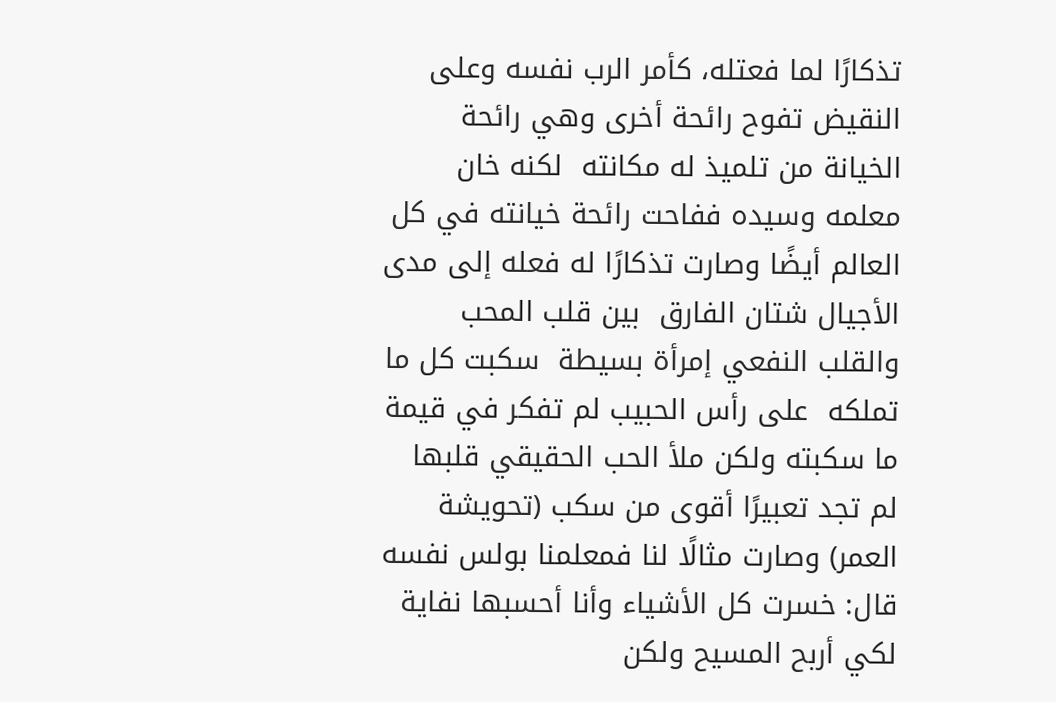تذكارًا لما فعتله، كأمر الرب نفسه وعلى النقيض تفوح رائحة أخرى وهي رائحة الخيانة من تلميذ له مكانته  لكنه خان معلمه وسيده ففاحت رائحة خيانته في كل العالم أيضًا وصارت تذكارًا له فعله إلى مدى الأجيال شتان الفارق  بين قلب المحب والقلب النفعي إمرأة بسيطة  سكبت كل ما تملكه  على رأس الحبيب لم تفكر في قيمة ما سكبته ولكن ملأ الحب الحقيقي قلبها لم تجد تعبيرًا أقوى من سكب (تحويشة العمر) وصارت مثالًا لنا فمعلمنا بولس نفسه قال: خسرت كل الأشياء وأنا أحسبها نفاية لكي أربح المسيح ولكن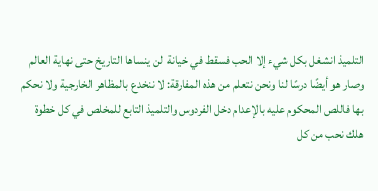التلميذ انشغل بكل شيء إلا الحب فسقط في خيانة  لن ينساها التاريخ حتى نهاية العالم وصار هو أيضًا درسًا لنا ونحن نتعلم من هذه المفارقة: لا ننخدع بالمظاهر الخارجية ولا نحكم بها فاللص المحكوم عليه بالإعدام دخل الفردوس والتلميذ التابع للمخلص في كل خطوة هلك نحب من كل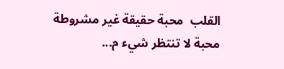القلب  محبة حقيقة غير مشروطة محبة لا تنتظر شيء م...